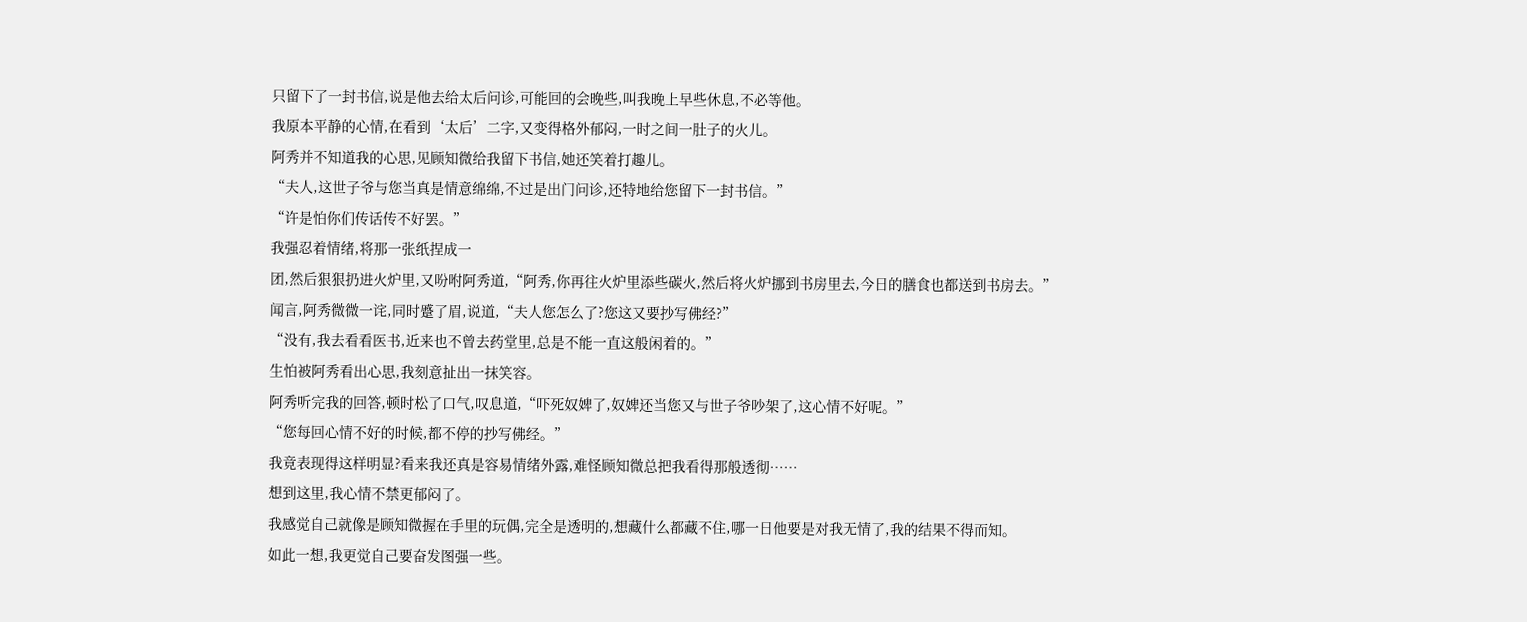只留下了一封书信,说是他去给太后问诊,可能回的会晚些,叫我晚上早些休息,不必等他。
我原本平静的心情,在看到‘太后’二字,又变得格外郁闷,一时之间一肚子的火儿。
阿秀并不知道我的心思,见顾知微给我留下书信,她还笑着打趣儿。
“夫人,这世子爷与您当真是情意绵绵,不过是出门问诊,还特地给您留下一封书信。”
“许是怕你们传话传不好罢。”
我强忍着情绪,将那一张纸捏成一
团,然后狠狠扔进火炉里,又吩咐阿秀道,“阿秀,你再往火炉里添些碳火,然后将火炉挪到书房里去,今日的膳食也都送到书房去。”
闻言,阿秀微微一诧,同时蹙了眉,说道,“夫人您怎么了?您这又要抄写佛经?”
“没有,我去看看医书,近来也不曾去药堂里,总是不能一直这般闲着的。”
生怕被阿秀看出心思,我刻意扯出一抹笑容。
阿秀听完我的回答,顿时松了口气,叹息道,“吓死奴婢了,奴婢还当您又与世子爷吵架了,这心情不好呢。”
“您每回心情不好的时候,都不停的抄写佛经。”
我竟表现得这样明显?看来我还真是容易情绪外露,难怪顾知微总把我看得那般透彻……
想到这里,我心情不禁更郁闷了。
我感觉自己就像是顾知微握在手里的玩偶,完全是透明的,想藏什么都藏不住,哪一日他要是对我无情了,我的结果不得而知。
如此一想,我更觉自己要奋发图强一些。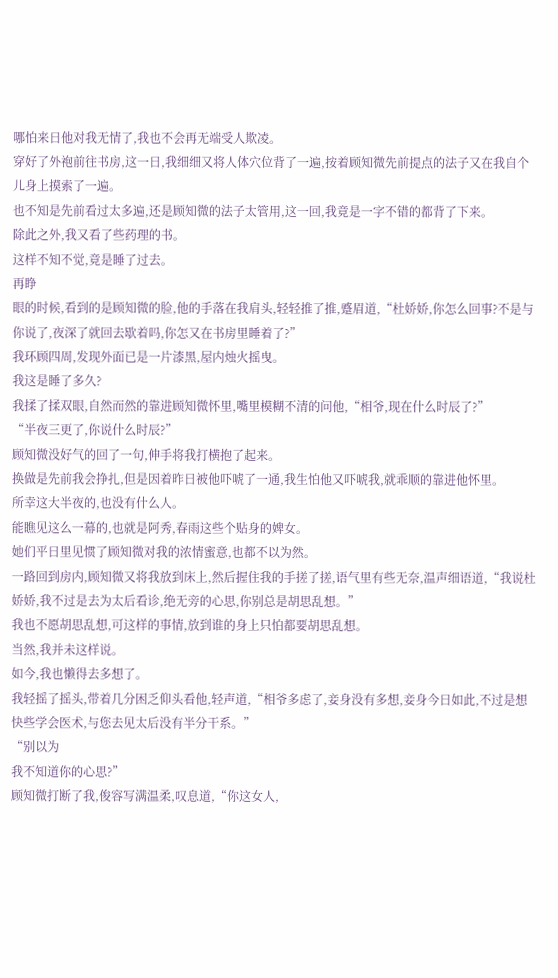哪怕来日他对我无情了,我也不会再无端受人欺凌。
穿好了外袍前往书房,这一日,我细细又将人体穴位背了一遍,按着顾知微先前提点的法子又在我自个儿身上摸索了一遍。
也不知是先前看过太多遍,还是顾知微的法子太管用,这一回,我竟是一字不错的都背了下来。
除此之外,我又看了些药理的书。
这样不知不觉,竟是睡了过去。
再睁
眼的时候,看到的是顾知微的脸,他的手落在我肩头,轻轻推了推,蹙眉道,“杜娇娇,你怎么回事?不是与你说了,夜深了就回去歇着吗,你怎又在书房里睡着了?”
我环顾四周,发现外面已是一片漆黑,屋内烛火摇曳。
我这是睡了多久?
我揉了揉双眼,自然而然的靠进顾知微怀里,嘴里模糊不清的问他,“相爷,现在什么时辰了?”
“半夜三更了,你说什么时辰?”
顾知微没好气的回了一句,伸手将我打横抱了起来。
换做是先前我会挣扎,但是因着昨日被他吓唬了一通,我生怕他又吓唬我,就乖顺的靠进他怀里。
所幸这大半夜的,也没有什么人。
能瞧见这么一幕的,也就是阿秀,春雨这些个贴身的婢女。
她们平日里见惯了顾知微对我的浓情蜜意,也都不以为然。
一路回到房内,顾知微又将我放到床上,然后握住我的手搓了搓,语气里有些无奈,温声细语道,“我说杜娇娇,我不过是去为太后看诊,绝无旁的心思,你别总是胡思乱想。”
我也不愿胡思乱想,可这样的事情,放到谁的身上只怕都要胡思乱想。
当然,我并未这样说。
如今,我也懒得去多想了。
我轻摇了摇头,带着几分困乏仰头看他,轻声道,“相爷多虑了,妾身没有多想,妾身今日如此,不过是想快些学会医术,与您去见太后没有半分干系。”
“别以为
我不知道你的心思?”
顾知微打断了我,俊容写满温柔,叹息道,“你这女人,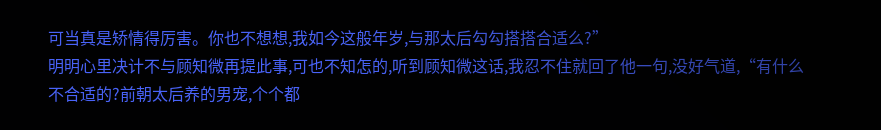可当真是矫情得厉害。你也不想想,我如今这般年岁,与那太后勾勾搭搭合适么?”
明明心里决计不与顾知微再提此事,可也不知怎的,听到顾知微这话,我忍不住就回了他一句,没好气道,“有什么不合适的?前朝太后养的男宠,个个都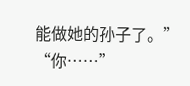能做她的孙子了。”
“你……”